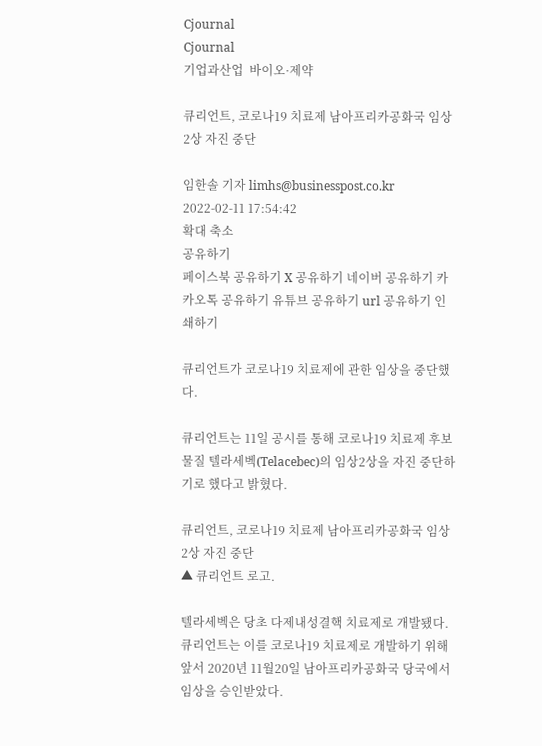Cjournal
Cjournal
기업과산업  바이오·제약

큐리언트, 코로나19 치료제 남아프리카공화국 임상2상 자진 중단

임한솔 기자 limhs@businesspost.co.kr 2022-02-11 17:54:42
확대 축소
공유하기
페이스북 공유하기 X 공유하기 네이버 공유하기 카카오톡 공유하기 유튜브 공유하기 url 공유하기 인쇄하기

큐리언트가 코로나19 치료제에 관한 임상을 중단했다.

큐리언트는 11일 공시를 통해 코로나19 치료제 후보물질 텔라세벡(Telacebec)의 임상2상을 자진 중단하기로 했다고 밝혔다.

큐리언트, 코로나19 치료제 남아프리카공화국 임상2상 자진 중단
▲ 큐리언트 로고.

텔라세벡은 당초 다제내성결핵 치료제로 개발됐다. 큐리언트는 이를 코로나19 치료제로 개발하기 위해 앞서 2020년 11월20일 남아프리카공화국 당국에서 임상을 승인받았다.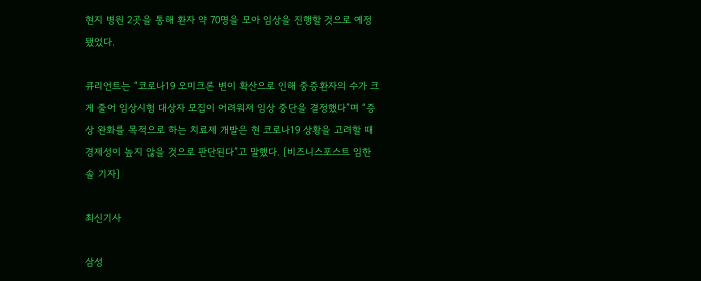현지 병원 2곳을 통해 환자 약 70명을 모아 임상을 진행할 것으로 예정됐었다.

큐리언트는 “코로나19 오미크론 변이 확산으로 인해 중증환자의 수가 크게 줄어 임상시험 대상자 모집이 어려워져 임상 중단을 결정했다”며 “증상 완화를 목적으로 하는 치료제 개발은 현 코로나19 상황을 고려할 때 경제성이 높지 않을 것으로 판단된다”고 말했다. [비즈니스포스트 임한솔 기자]

최신기사

삼성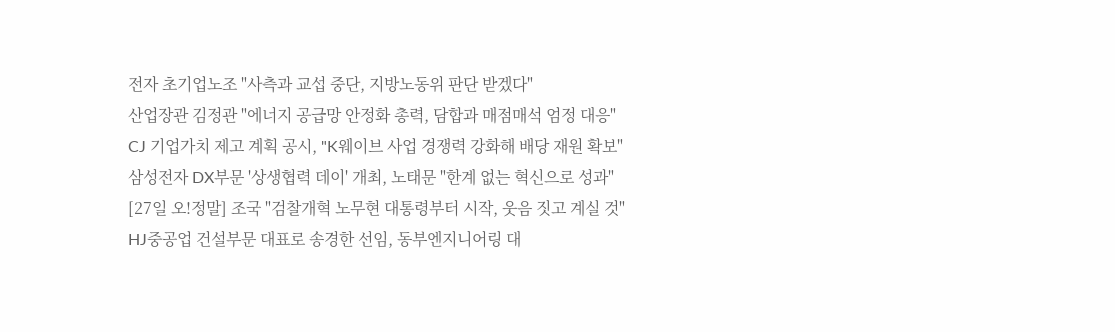전자 초기업노조 "사측과 교섭 중단, 지방노동위 판단 받겠다"
산업장관 김정관 "에너지 공급망 안정화 총력, 담합과 매점매석 엄정 대응"
CJ 기업가치 제고 계획 공시, "K웨이브 사업 경쟁력 강화해 배당 재원 확보"
삼성전자 DX부문 '상생협력 데이' 개최, 노태문 "한계 없는 혁신으로 성과"
[27일 오!정말] 조국 "검찰개혁 노무현 대통령부터 시작, 웃음 짓고 계실 것"
HJ중공업 건설부문 대표로 송경한 선임, 동부엔지니어링 대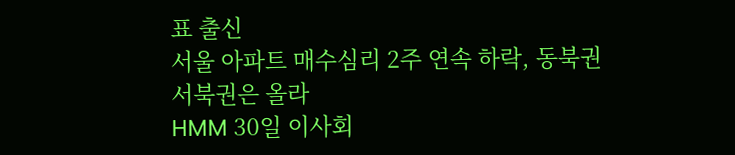표 출신
서울 아파트 매수심리 2주 연속 하락, 동북권 서북권은 올라
HMM 30일 이사회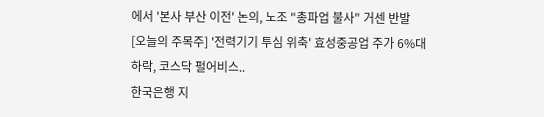에서 '본사 부산 이전' 논의, 노조 "총파업 불사" 거센 반발
[오늘의 주목주] '전력기기 투심 위축' 효성중공업 주가 6%대 하락, 코스닥 펄어비스..
한국은행 지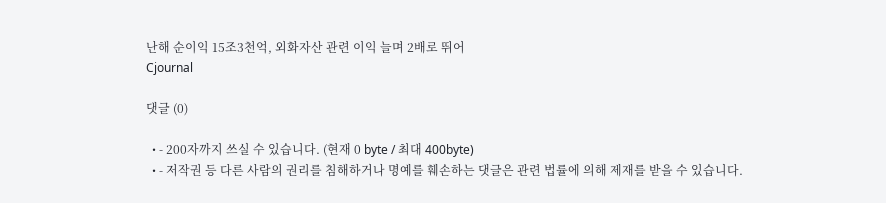난해 순이익 15조3천억, 외화자산 관련 이익 늘며 2배로 뛰어
Cjournal

댓글 (0)

  • - 200자까지 쓰실 수 있습니다. (현재 0 byte / 최대 400byte)
  • - 저작권 등 다른 사람의 권리를 침해하거나 명예를 훼손하는 댓글은 관련 법률에 의해 제재를 받을 수 있습니다.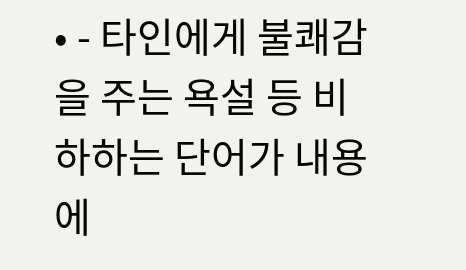• - 타인에게 불쾌감을 주는 욕설 등 비하하는 단어가 내용에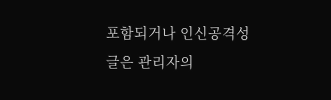포함되거나 인신공격성 글은 관리자의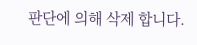판단에 의해 삭제 합니다.